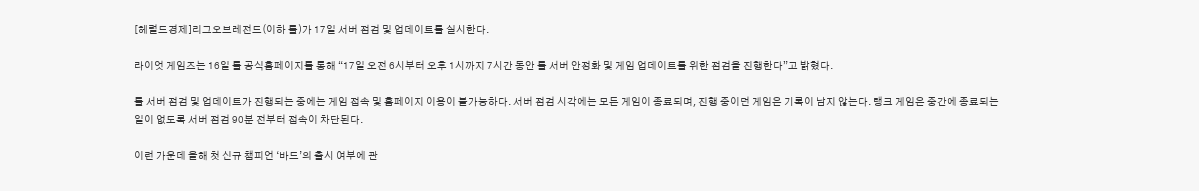[헤럴드경제]리그오브레전드(이하 롤)가 17일 서버 점검 및 업데이트를 실시한다.

라이엇 게임즈는 16일 롤 공식홈페이지를 통해 “17일 오전 6시부터 오후 1시까지 7시간 동안 롤 서버 안정화 및 게임 업데이트를 위한 점검을 진행한다”고 밝혔다.

롤 서버 점검 및 업데이트가 진행되는 중에는 게임 접속 및 홈페이지 이용이 불가능하다. 서버 점검 시각에는 모든 게임이 종료되며, 진행 중이던 게임은 기록이 남지 않는다. 랭크 게임은 중간에 종료되는 일이 없도록 서버 점검 90분 전부터 접속이 차단된다.

이런 가운데 올해 첫 신규 챔피언 ‘바드’의 출시 여부에 관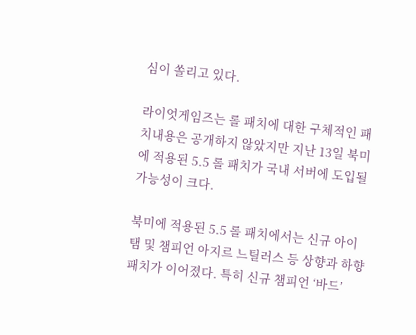심이 쏠리고 있다.

라이엇게임즈는 롤 패치에 대한 구체적인 패치내용은 공개하지 않았지만 지난 13일 북미에 적용된 5.5 롤 패치가 국내 서버에 도입될 가능성이 크다.

북미에 적용된 5.5 롤 패치에서는 신규 아이탬 및 챔피언 아지르 느틸러스 등 상향과 하향 패치가 이어졌다. 특히 신규 챔피언 ‘바드’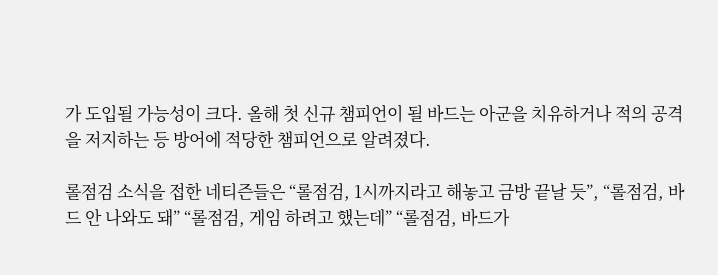가 도입될 가능성이 크다. 올해 첫 신규 챔피언이 될 바드는 아군을 치유하거나 적의 공격을 저지하는 등 방어에 적당한 챔피언으로 알려졌다.

롤점검 소식을 접한 네티즌들은 “롤점검, 1시까지라고 해놓고 금방 끝날 듯”, “롤점검, 바드 안 나와도 돼” “롤점검, 게임 하려고 했는데” “롤점검, 바드가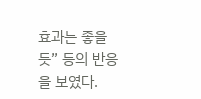효과는 좋을 듯” 등의 반응을 보였다.